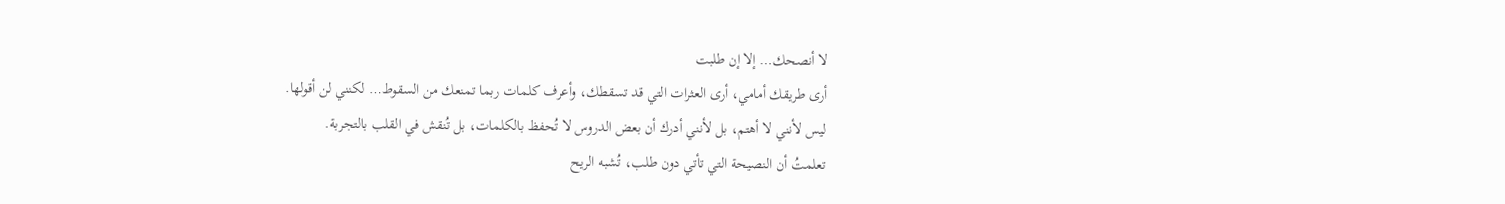لا أنصحك… إلا إن طلبت
أرى طريقك أمامي، أرى العثرات التي قد تسقطك، وأعرف كلمات ربما تمنعك من السقوط… لكنني لن أقولها.
ليس لأنني لا أهتم، بل لأنني أدرك أن بعض الدروس لا تُحفظ بالكلمات، بل تُنقش في القلب بالتجربة.
تعلمتُ أن النصيحة التي تأتي دون طلب، تُشبه الريح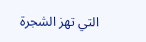التي تهز الشجرة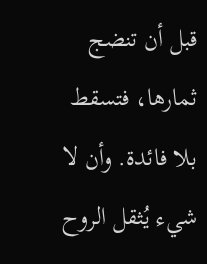قبل أن تنضج ثمارها، فتسقط بلا فائدة. وأن لا شيء يُثقل الروح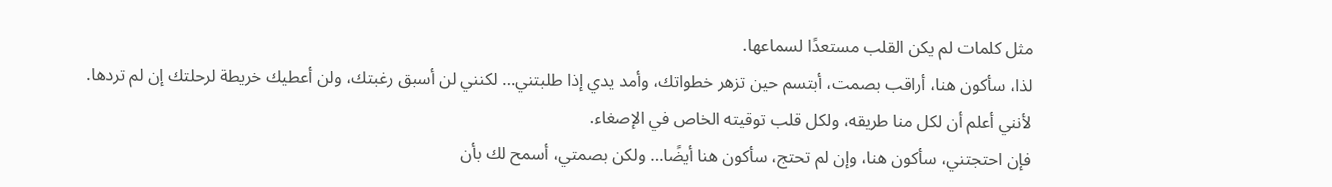مثل كلمات لم يكن القلب مستعدًا لسماعها.
لذا، سأكون هنا، أراقب بصمت، أبتسم حين تزهر خطواتك، وأمد يدي إذا طلبتني… لكنني لن أسبق رغبتك، ولن أعطيك خريطة لرحلتك إن لم تردها. لأنني أعلم أن لكل منا طريقه، ولكل قلب توقيته الخاص في الإصغاء.
فإن احتجتني، سأكون هنا، وإن لم تحتج، سأكون هنا أيضًا… ولكن بصمتي، أسمح لك بأن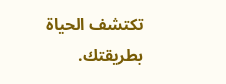تكتشف الحياة بطريقتك.